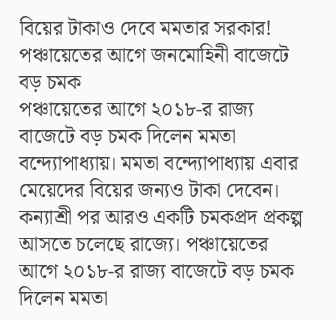বিয়ের টাকাও দেবে মমতার সরকার! পঞ্চায়েতের আগে জনমোহিনী বাজেটে বড় চমক
পঞ্চায়েতের আগে ২০১৮-র রাজ্য বাজেটে বড় চমক দিলেন মমতা বন্দ্যোপাধ্যায়। মমতা বন্দ্যোপাধ্যায় এবার মেয়েদের বিয়ের জন্যও টাকা দেবেন।
কন্যাশ্রী পর আরও একটি চমকপ্রদ প্রকল্প আসতে চলেছে রাজ্যে। পঞ্চায়েতের আগে ২০১৮-র রাজ্য বাজেটে বড় চমক দিলেন মমতা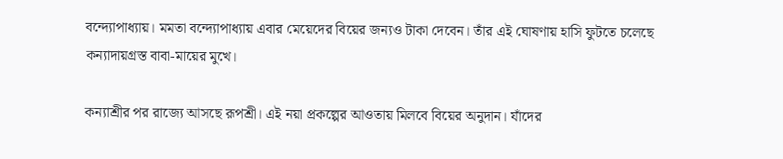বন্দ্যোপাধ্যায়। মমতা বন্দ্যোপাধ্যায় এবার মেয়েদের বিয়ের জন্যও টাকা দেবেন। তাঁর এই ঘোষণায় হাসি ফুটতে চলেছে কন্যাদায়গ্রস্ত বাবা-মায়ের মুখে।

কন্যাশ্রীর পর রাজ্যে আসছে রূপশ্রী। এই নয়া প্রকল্পের আওতায় মিলবে বিয়ের অনুদান। যাঁদের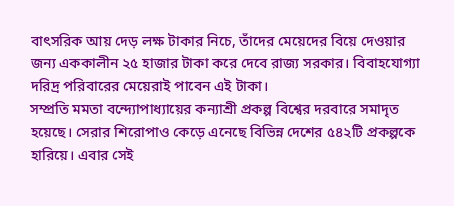বাৎসরিক আয় দেড় লক্ষ টাকার নিচে, তাঁদের মেয়েদের বিয়ে দেওয়ার জন্য এককালীন ২৫ হাজার টাকা করে দেবে রাজ্য সরকার। বিবাহযোগ্যা দরিদ্র পরিবারের মেয়েরাই পাবেন এই টাকা।
সম্প্রতি মমতা বন্দ্যোপাধ্যায়ের কন্যাশ্রী প্রকল্প বিশ্বের দরবারে সমাদৃত হয়েছে। সেরার শিরোপাও কেড়ে এনেছে বিভিন্ন দেশের ৫৪২টি প্রকল্পকে হারিয়ে। এবার সেই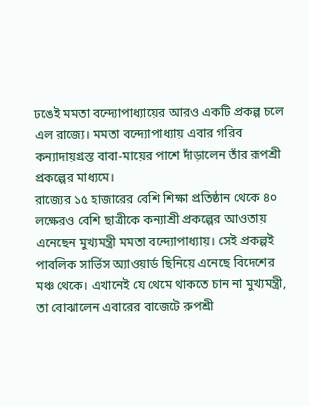ঢঙেই মমতা বন্দ্যোপাধ্যায়ের আরও একটি প্রকল্প চলে এল রাজ্যে। মমতা বন্দ্যোপাধ্যায় এবার গরিব কন্যাদায়গ্রস্ত বাবা-মায়ের পাশে দাঁড়ালেন তাঁর রূপশ্রী প্রকল্পের মাধ্যমে।
রাজ্যের ১৫ হাজারের বেশি শিক্ষা প্রতিষ্ঠান থেকে ৪০ লক্ষেরও বেশি ছাত্রীকে কন্যাশ্রী প্রকল্পের আওতায় এনেছেন মুখ্যমন্ত্রী মমতা বন্দ্যোপাধ্যায়। সেই প্রকল্পই পাবলিক সার্ভিস অ্যাওয়ার্ড ছিনিয়ে এনেছে বিদেশের মঞ্চ থেকে। এখানেই যে থেমে থাকতে চান না মুখ্যমন্ত্রী, তা বোঝালেন এবারের বাজেটে রুপশ্রী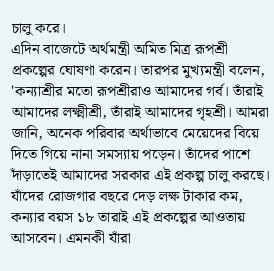চালু করে।
এদিন বাজেটে অর্থমন্ত্রী অমিত মিত্র রূপশ্রী প্রকল্পের ঘোষণা করেন। তারপর মুখ্যমন্ত্রী বলেন, 'কন্যাশ্রীর মতো রূপশ্রীরাও আমাদের গর্ব। তাঁরাই আমাদের লক্ষ্মীশ্রী, তাঁরাই আমাদের গৃহশ্রী। আমরা জানি, অনেক পরিবার অর্থাভাবে মেয়েদের বিয়ে দিতে গিয়ে নানা সমস্যায় পড়েন। তাঁদের পাশে দাঁড়াতেই আমাদের সরকার এই প্রকল্প চালু করছে। যাঁদের রোজগার বছরে দেড় লক্ষ টাকার কম, কন্যার বয়স ১৮ তারাই এই প্রকল্পের আওতায় আসবেন। এমনকী যাঁরা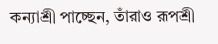কন্যাশ্রী পাচ্ছেন, তাঁরাও রূপশ্রী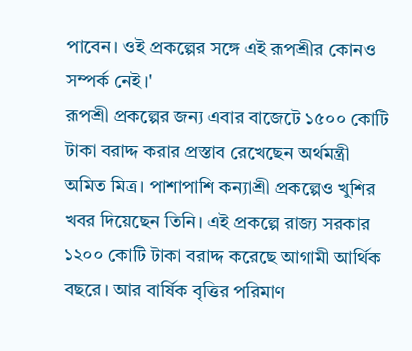পাবেন। ওই প্রকল্পের সঙ্গে এই রূপশ্রীর কোনও সম্পর্ক নেই।'
রূপশ্রী প্রকল্পের জন্য এবার বাজেটে ১৫০০ কোটি টাকা বরাদ্দ করার প্রস্তাব রেখেছেন অর্থমন্ত্রী অমিত মিত্র। পাশাপাশি কন্যাশ্রী প্রকল্পেও খুশির খবর দিয়েছেন তিনি। এই প্রকল্পে রাজ্য সরকার ১২০০ কোটি টাকা বরাদ্দ করেছে আগামী আর্থিক বছরে। আর বার্ষিক বৃত্তির পরিমাণ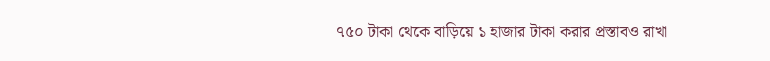৭৫০ টাকা থেকে বাড়িয়ে ১ হাজার টাকা করার প্রস্তাবও রাখা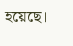হয়েছে।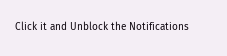Click it and Unblock the Notifications